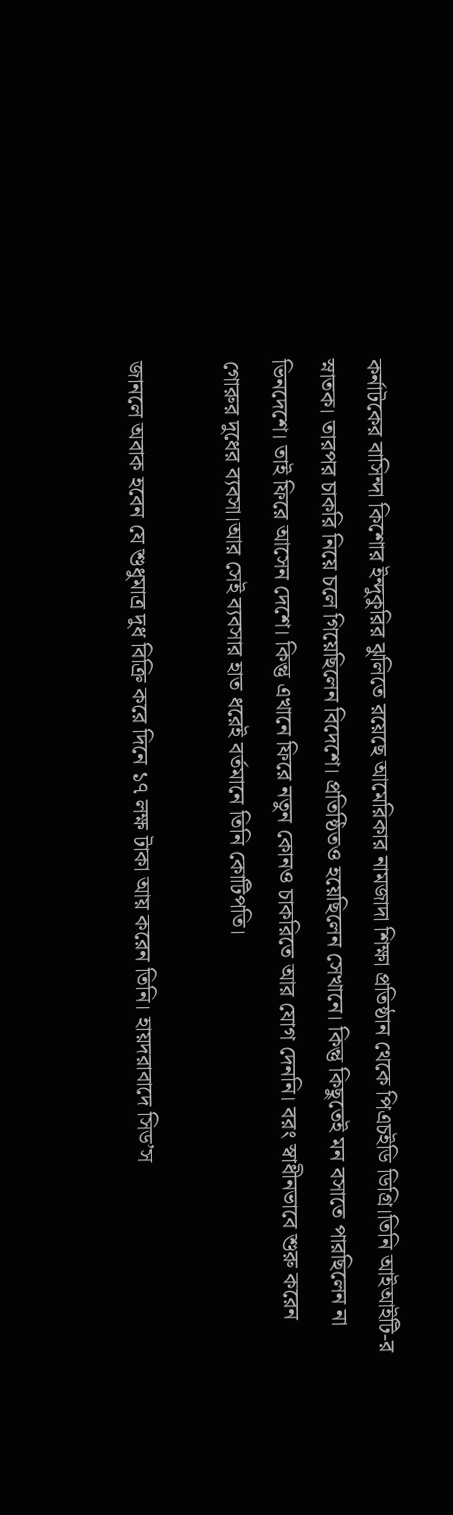কর্নাটকের বাসিন্দা কিশোর ইন্দুকুরির ঝুলিতে রয়েছে আমেরিকার নামজাদা শিক্ষা প্রতিষ্ঠান থেকে পিএচইডি ডিগ্রি।তিনি আইআইটি-র স্নাতক। তারপর চাকরি নিয়ে চলে গিয়েছিলেন বিদেশে। প্রতিষ্ঠিতও হয়েছিলেন সেখানে। কিন্তু কিছুতেই মন বসাতে পারছিলেন না ভিনদেশে। তাই ফিরে আসেন দেশে। কিন্তু এখানে ফিরে নতুন কোনও চাকরিতে আর যোগ দেননি। বরং স্বাধীনভাবে শুরু করেন গোরুর দুধের ব্যবসা।আর সেই ব্যবসার হাত ধরেই বর্তমানে তিনি কোটিপতি।

জানলে অবাক হবেন যে শুধুমাত্র দুধ বিক্রি করে দিনে ১৭ লক্ষ টাকা আয় করেন তিনি। হায়দরাবাদে সিড’স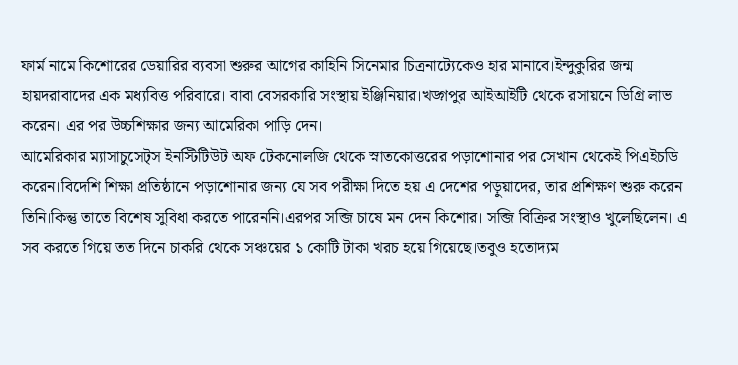ফার্ম নামে কিশোরের ডেয়ারির ব্যবসা শুরুর আগের কাহিনি সিনেমার চিত্রনাট্যেকেও হার মানাবে।ইন্দুকুরির জন্ম হায়দরাবাদের এক মধ্যবিত্ত পরিবারে। বাবা বেসরকারি সংস্থায় ইঞ্জিনিয়ার।খড়্গপুর আইআইটি থেকে রসায়নে ডিগ্রি লাভ করেন। এর পর উচ্চশিক্ষার জন্য আমেরিকা পাড়ি দেন।
আমেরিকার ম্যাসাচুসেট্স ইনস্টিটিউট অফ টেকনোলজি থেকে স্নাতকোত্তরের পড়াশোনার পর সেখান থেকেই পিএইচডি করেন।বিদেশি শিক্ষা প্রতিষ্ঠানে পড়াশোনার জন্য যে সব পরীক্ষা দিতে হয় এ দেশের পড়ুয়াদের, তার প্রশিক্ষণ শুরু করেন তিনি।কিন্তু তাতে বিশেষ সুবিধা করতে পারেননি।এরপর সব্জি চাষে মন দেন কিশোর। সব্জি বিক্রির সংস্থাও খুলেছিলেন। এ সব করতে গিয়ে তত দিনে চাকরি থেকে সঞ্চয়ের ১ কোটি টাকা খরচ হয়ে গিয়েছে।তবুও হতোদ্যম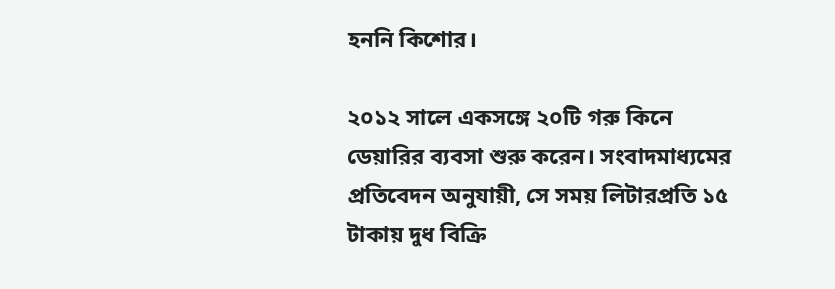হননি কিশোর।

২০১২ সালে একসঙ্গে ২০টি গরু কিনে ডেয়ারির ব্যবসা শুরু করেন। সংবাদমাধ্যমের প্রতিবেদন অনুযায়ী, সে সময় লিটারপ্রতি ১৫ টাকায় দুধ বিক্রি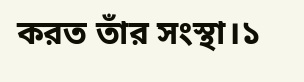করত তাঁর সংস্থা।১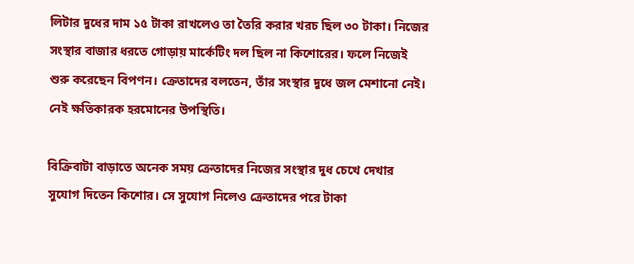লিটার দুধের দাম ১৫ টাকা রাখলেও তা তৈরি করার খরচ ছিল ৩০ টাকা। নিজের সংস্থার বাজার ধরতে গোড়ায় মার্কেটিং দল ছিল না কিশোরের। ফলে নিজেই শুরু করেছেন বিপণন। ক্রেতাদের বলতেন, তাঁর সংস্থার দুধে জল মেশানো নেই। নেই ক্ষতিকারক হরমোনের উপস্থিতি।

বিক্রিবাটা বাড়াতে অনেক সময় ক্রেতাদের নিজের সংস্থার দুধ চেখে দেখার সুযোগ দিতেন কিশোর। সে সুযোগ নিলেও ক্রেতাদের পরে টাকা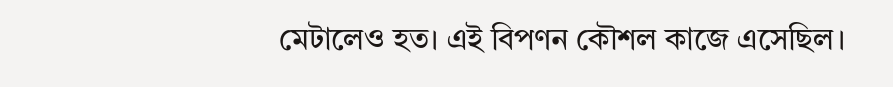মেটালেও হত। এই বিপণন কৌশল কাজে এসেছিল।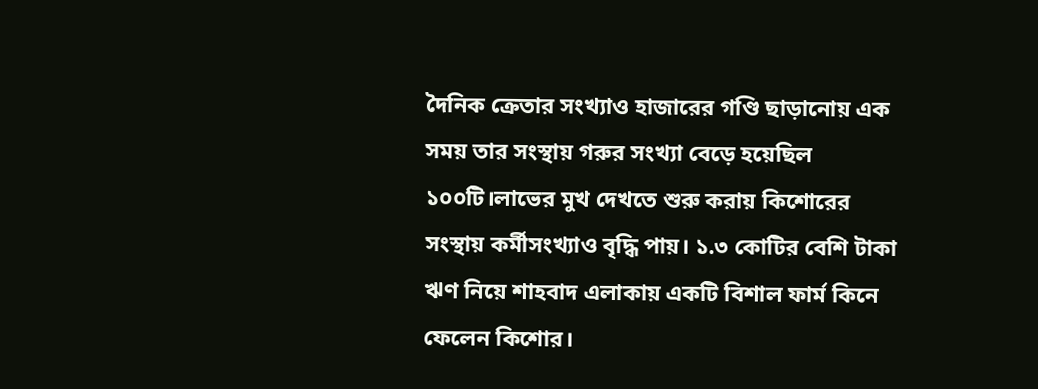দৈনিক ক্রেতার সংখ্যাও হাজারের গণ্ডি ছাড়ানোয় এক সময় তার সংস্থায় গরুর সংখ্যা বেড়ে হয়েছিল ১০০টি।লাভের মুখ দেখতে শুরু করায় কিশোরের সংস্থায় কর্মীসংখ্যাও বৃদ্ধি পায়। ১.৩ কোটির বেশি টাকা ঋণ নিয়ে শাহবাদ এলাকায় একটি বিশাল ফার্ম কিনে ফেলেন কিশোর।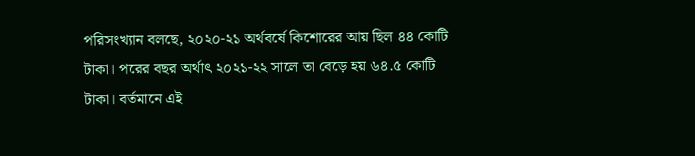পরিসংখ্যান বলছে, ২০২০-২১ অর্থবর্ষে কিশোরের আয় ছিল ৪৪ কোটি টাকা। পরের বছর অর্থাৎ ২০২১-২২ সালে তা বেড়ে হয় ৬৪.৫ কোটি টাকা। বর্তমানে এই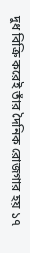দুধ বিক্রি করেই তাঁর দৈনিক রোজগার হয় ১৭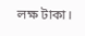লক্ষ টাকা।